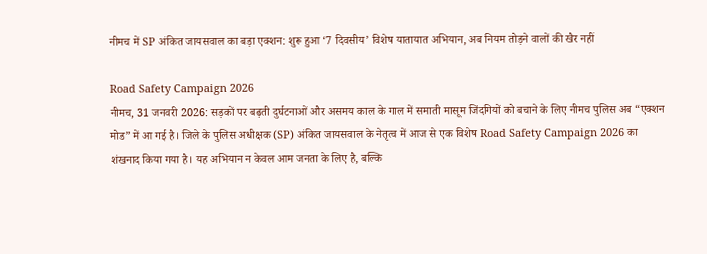नीमच में SP अंकित जायसवाल का बड़ा एक्शन: शुरू हुआ ‘7 दिवसीय’ विशेष यातायात अभियान, अब नियम तोड़ने वालों की खैर नहीं

Road Safety Campaign 2026
नीमच, 31 जनवरी 2026: सड़कों पर बढ़ती दुर्घटनाओं और असमय काल के गाल में समाती मासूम जिंदगियों को बचाने के लिए नीमच पुलिस अब “एक्शन मोड” में आ गई है। जिले के पुलिस अधीक्षक (SP) अंकित जायसवाल के नेतृत्व में आज से एक विशेष Road Safety Campaign 2026 का शंखनाद किया गया है। यह अभियान न केवल आम जनता के लिए है, बल्कि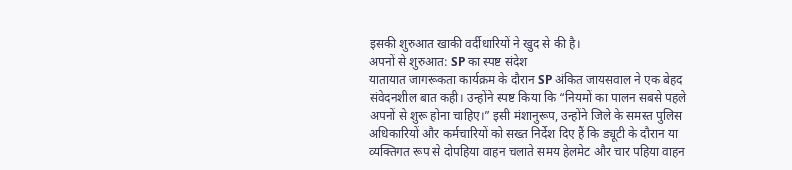इसकी शुरुआत खाकी वर्दीधारियों ने खुद से की है।
अपनों से शुरुआत: SP का स्पष्ट संदेश
यातायात जागरूकता कार्यक्रम के दौरान SP अंकित जायसवाल ने एक बेहद संवेदनशील बात कही। उन्होंने स्पष्ट किया कि “नियमों का पालन सबसे पहले अपनों से शुरू होना चाहिए।” इसी मंशानुरूप, उन्होंने जिले के समस्त पुलिस अधिकारियों और कर्मचारियों को सख्त निर्देश दिए हैं कि ड्यूटी के दौरान या व्यक्तिगत रूप से दोपहिया वाहन चलाते समय हेलमेट और चार पहिया वाहन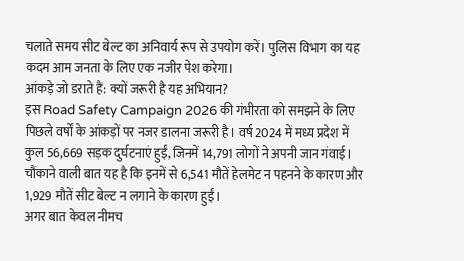चलाते समय सीट बेल्ट का अनिवार्य रूप से उपयोग करें। पुलिस विभाग का यह कदम आम जनता के लिए एक नजीर पेश करेगा।
आंकड़े जो डराते हैं: क्यों जरूरी है यह अभियान?
इस Road Safety Campaign 2026 की गंभीरता को समझने के लिए पिछले वर्षों के आंकड़ों पर नजर डालना जरूरी है। वर्ष 2024 में मध्य प्रदेश में कुल 56,669 सड़क दुर्घटनाएं हुईं, जिनमें 14,791 लोगों ने अपनी जान गंवाई। चौंकाने वाली बात यह है कि इनमें से 6,541 मौतें हेलमेट न पहनने के कारण और 1,929 मौतें सीट बेल्ट न लगाने के कारण हुईं।
अगर बात केवल नीमच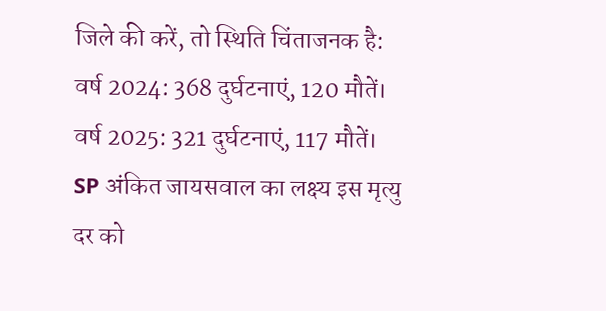जिले की करें, तो स्थिति चिंताजनक है:
वर्ष 2024: 368 दुर्घटनाएं, 120 मौतें।
वर्ष 2025: 321 दुर्घटनाएं, 117 मौतें।
SP अंकित जायसवाल का लक्ष्य इस मृत्यु दर को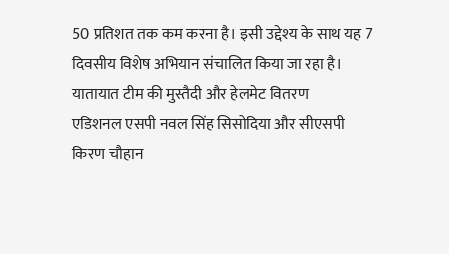50 प्रतिशत तक कम करना है। इसी उद्देश्य के साथ यह 7 दिवसीय विशेष अभियान संचालित किया जा रहा है।
यातायात टीम की मुस्तैदी और हेलमेट वितरण
एडिशनल एसपी नवल सिंह सिसोदिया और सीएसपी किरण चौहान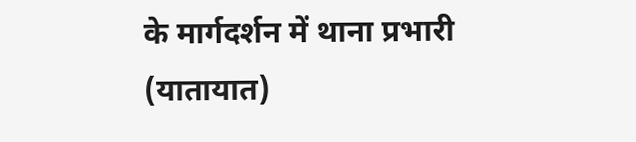के मार्गदर्शन में थाना प्रभारी (यातायात)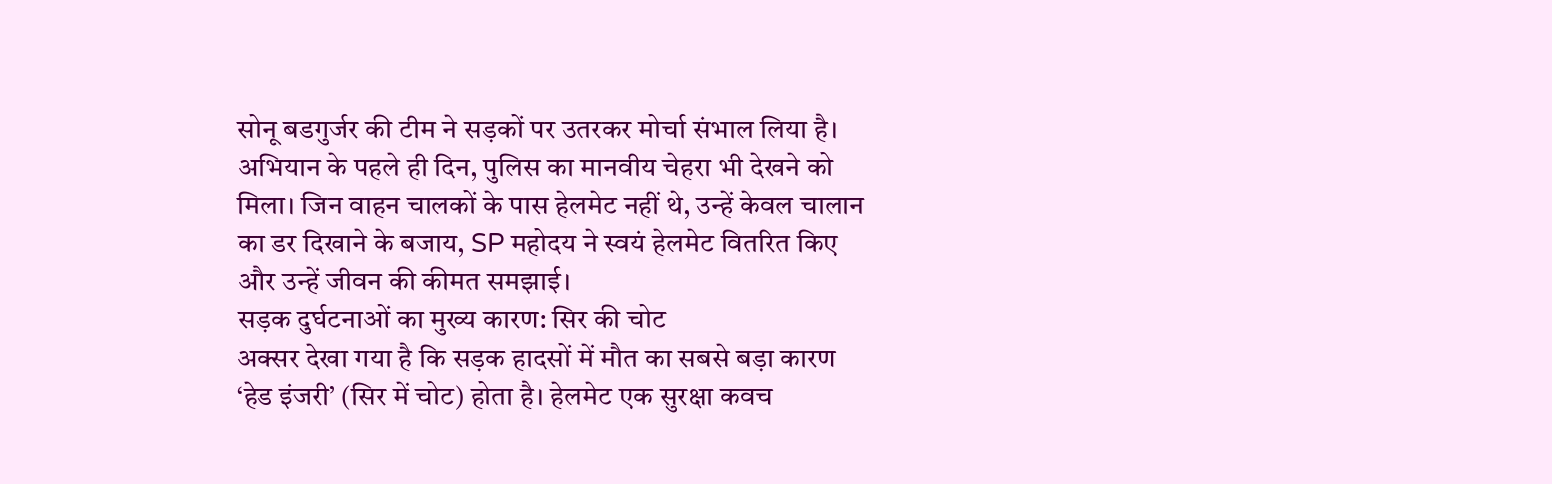सोनू बडगुर्जर की टीम ने सड़कों पर उतरकर मोर्चा संभाल लिया है। अभियान के पहले ही दिन, पुलिस का मानवीय चेहरा भी देखने को मिला। जिन वाहन चालकों के पास हेलमेट नहीं थे, उन्हें केवल चालान का डर दिखाने के बजाय, SP महोदय ने स्वयं हेलमेट वितरित किए और उन्हें जीवन की कीमत समझाई।
सड़क दुर्घटनाओं का मुख्य कारण: सिर की चोट
अक्सर देखा गया है कि सड़क हादसों में मौत का सबसे बड़ा कारण ‘हेड इंजरी’ (सिर में चोट) होता है। हेलमेट एक सुरक्षा कवच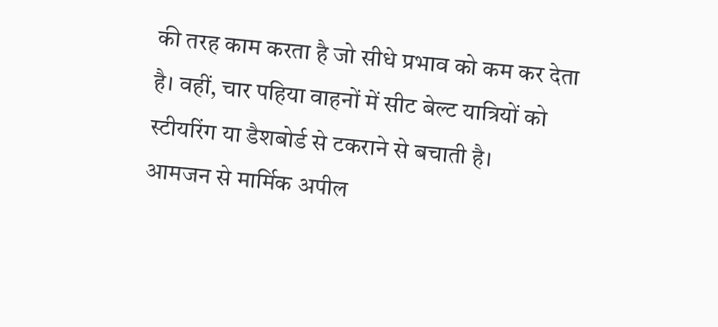की तरह काम करता है जो सीधे प्रभाव को कम कर देता है। वहीं, चार पहिया वाहनों में सीट बेल्ट यात्रियों को स्टीयरिंग या डैशबोर्ड से टकराने से बचाती है।
आमजन से मार्मिक अपील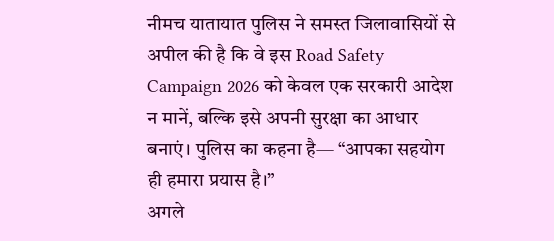नीमच यातायात पुलिस ने समस्त जिलावासियों से अपील की है कि वे इस Road Safety Campaign 2026 को केवल एक सरकारी आदेश न मानें, बल्कि इसे अपनी सुरक्षा का आधार बनाएं। पुलिस का कहना है— “आपका सहयोग ही हमारा प्रयास है।”
अगले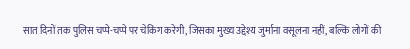सात दिनों तक पुलिस चप्पे-चप्पे पर चेकिंग करेगी, जिसका मुख्य उद्देश्य जुर्माना वसूलना नहीं, बल्कि लोगों की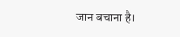जान बचाना है।